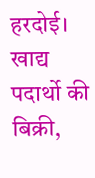हरदोई। खाद्य पदार्थो की बिक्री,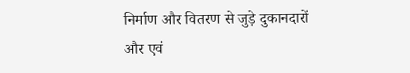निर्माण और वितरण से जुड़े दुकानदारों और एवं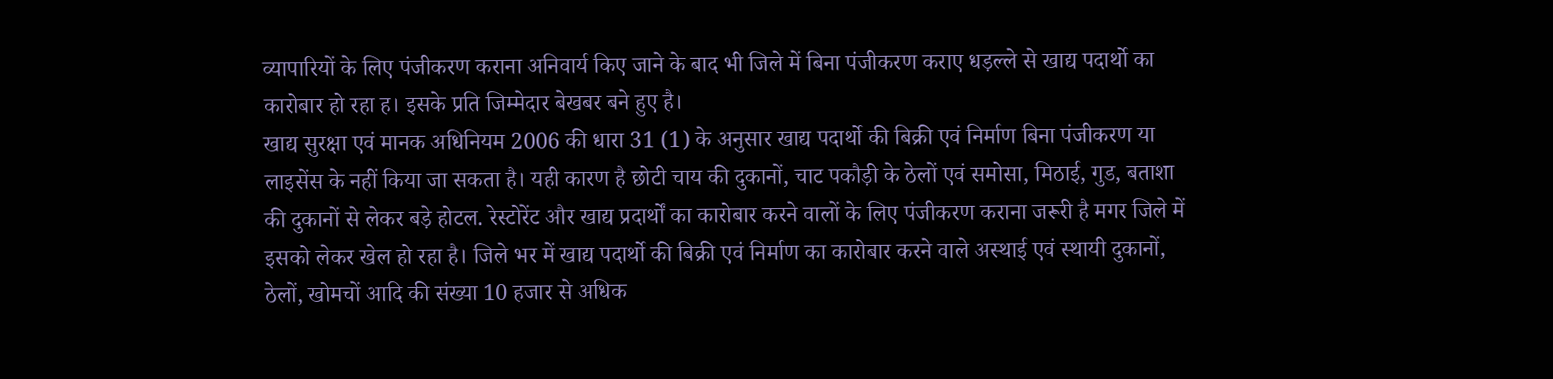व्यापारियों के लिए पंजीकरण कराना अनिवार्य किए जाने के बाद भी जिले में बिना पंजीकरण कराए धड़ल्ले से खाद्य पदार्थो का कारोबार हो रहा ह। इसके प्रति जिम्मेदार बेखबर बने हुए है।
खाद्य सुरक्षा एवं मानक अधिनियम 2006 की धारा 31 (1) के अनुसार खाद्य पदार्थो की बिक्री एवं निर्माण बिना पंजीकरण या लाइसेंस के नहीं किया जा सकता है। यही कारण है छोटी चाय की दुकानों, चाट पकौड़ी के ठेलों एवं समोसा, मिठाई, गुड, बताशा की दुकानों से लेकर बड़े होटल. रेस्टोरेंट और खाद्य प्रदार्थों का कारोबार करने वालों के लिए पंजीकरण कराना जरूरी है मगर जिले में इसको लेकर खेल हो रहा है। जिले भर में खाद्य पदार्थो की बिक्री एवं निर्माण का कारोबार करने वाले अस्थाई एवं स्थायी दुकानों, ठेलों, खोमचों आदि की संख्या 10 हजार से अधिक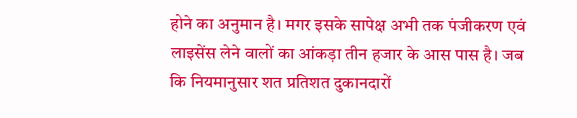होने का अनुमान है। मगर इसके सापेक्ष अभी तक पंजीकरण एवं लाइसेंस लेने वालों का आंकड़ा तीन हजार के आस पास है। जब कि नियमानुसार शत प्रतिशत दुकानदारों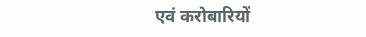एवं करोबारियों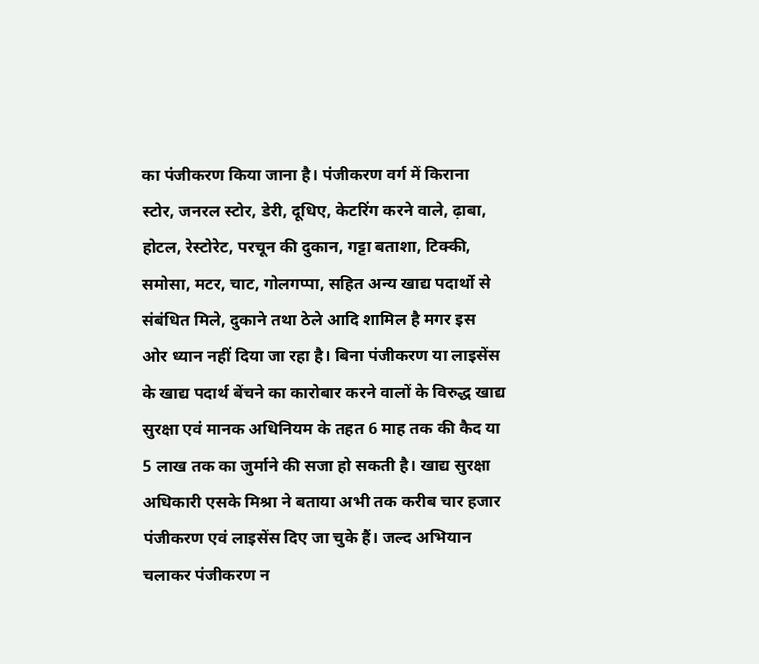का पंजीकरण किया जाना है। पंजीकरण वर्ग में किराना स्टोर, जनरल स्टोर, डेरी, दूधिए, केटरिंग करने वाले, ढ़ाबा, होटल, रेस्टोरेट, परचून की दुकान, गट्टा बताशा, टिक्की, समोसा, मटर, चाट, गोलगप्पा, सहित अन्य खाद्य पदार्थो से संबंधित मिले, दुकाने तथा ठेले आदि शामिल है मगर इस ओर ध्यान नहीं दिया जा रहा है। बिना पंजीकरण या लाइसेंस के खाद्य पदार्थ बेंचने का कारोबार करने वालों के विरुद्ध खाद्य सुरक्षा एवं मानक अधिनियम के तहत 6 माह तक की कैद या 5 लाख तक का जुर्माने की सजा हो सकती है। खाद्य सुरक्षा अधिकारी एसके मिश्रा ने बताया अभी तक करीब चार हजार पंजीकरण एवं लाइसेंस दिए जा चुके हैं। जल्द अभियान चलाकर पंजीकरण न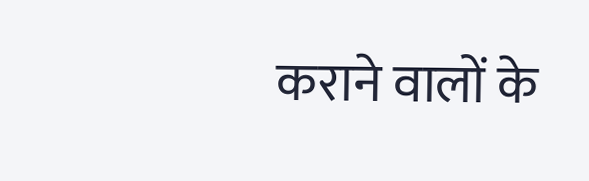कराने वालों के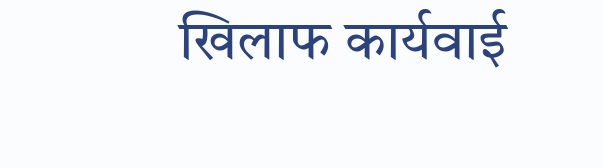खिलाफ कार्यवाई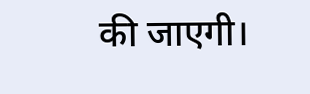की जाएगी।